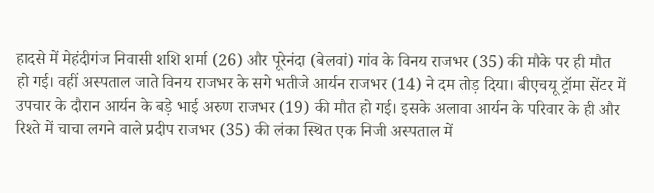हादसे में मेहंदीगंज निवासी शशि शर्मा (26) और पूरेनंदा (बेलवां) गांव के विनय राजभर (35) की मौके पर ही मौत हो गई। वहीं अस्पताल जाते विनय राजभर के सगे भतीजे आर्यन राजभर (14) ने दम तोड़ दिया। बीएचयू ट्रॉमा सेंटर में उपचार के दौरान आर्यन के बड़े भाई अरुण राजभर (19) की मौत हो गई। इसके अलावा आर्यन के परिवार के ही और रिश्ते में चाचा लगने वाले प्रदीप राजभर (35) की लंका स्थित एक निजी अस्पताल में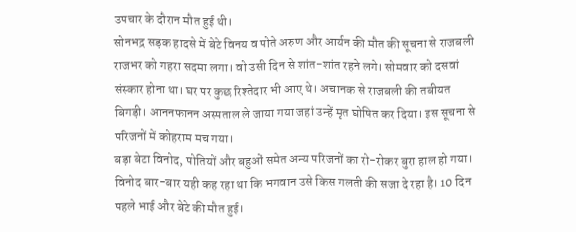उपचार के दौरान मौत हुई थी।
सोनभद्र सड़क हादसे में बेटे विनय व पोते अरुण और आर्यन की मौत की सूचना से राजबली राजभर को गहरा सदमा लगा। वो उसी दिन से शांत-शांत रहने लगे। सोमवार को दसवां संस्कार होना था। घर पर कुछ रिश्तेदार भी आए थे। अचानक से राजबली की तबीयत बिगड़ी। आननफानन अस्पताल ले जाया गया जहां उन्हें मृत घोषित कर दिया। इस सूचना से परिजनों में कोहराम मच गया।
बड़ा बेटा विनोद, पोतियों और बहुओं समेत अन्य परिजनों का रो-रोकर बुरा हाल हो गया। विनोद बार-बार यही कह रहा था कि भगवान उसे किस गलती की सजा दे रहा है। 10 दिन पहले भाई और बेटे की मौत हुई।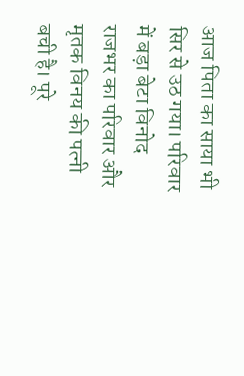आज पिता का साया भी सिर से उठ गया। परिवार में बड़ा बेटा विनोद राजभर का परिवार और मृतक विनय की पत्नी बची है। पूरे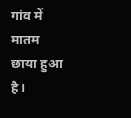गांव में मातम छाया हुआ है।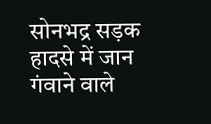सोनभद्र सड़क हादसे में जान गंवाने वाले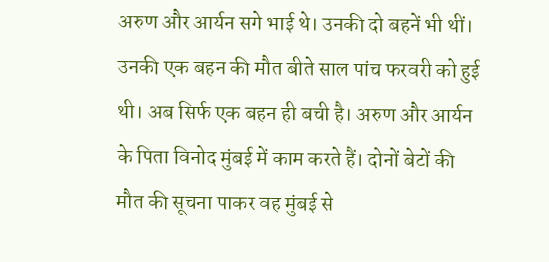अरुण और आर्यन सगे भाई थे। उनकी दो बहनें भी थीं। उनकी एक बहन की मौत बीते साल पांच फरवरी को हुई थी। अब सिर्फ एक बहन ही बची है। अरुण और आर्यन के पिता विनोद मुंबई में काम करते हैं। दोनों बेटों की मौत की सूचना पाकर वह मुंबई से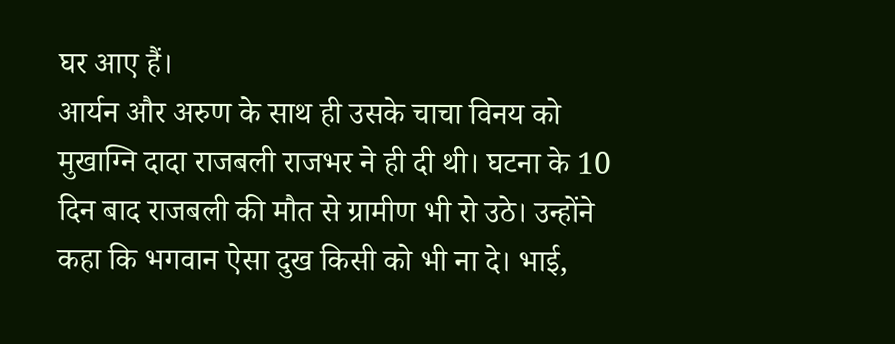घर आए हैं।
आर्यन और अरुण के साथ ही उसके चाचा विनय को मुखाग्नि दादा राजबली राजभर ने ही दी थी। घटना के 10 दिन बाद राजबली की मौत से ग्रामीण भी रो उठे। उन्होंने कहा कि भगवान ऐसा दुख किसी को भी ना दे। भाई,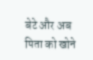बेटे और अब पिता को खोने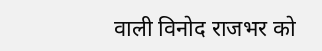वाली विनोद राजभर को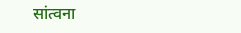सांत्वना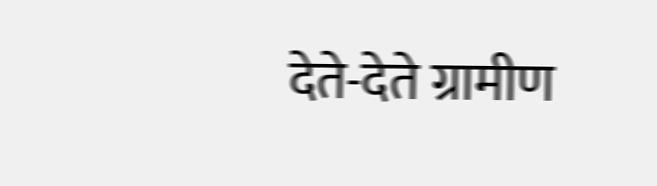देते-देते ग्रामीण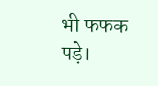भी फफक पड़े।